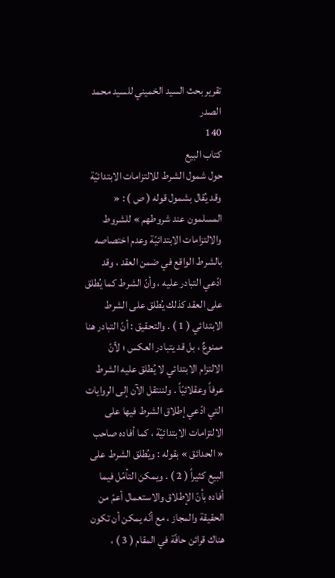تقرير بحث السيد الخميني للسيد محمد الصدر
140
كتاب البيع
حول شمول الشرط للالتزامات الابتدائيّة وقد يُقال بشمول قوله ( ص ) : « المسلمون عند شروطهم » للشروط والالتزامات الابتدائيّة وعدم اختصاصه بالشرط الواقع في ضمن العقد ، وقد ادّعي التبادر عليه ، وأنّ الشرط كما يُطلق على العقد كذلك يُطلق على الشرط الابتدائي ( 1 ) . والتحقيق : أنّ التبادر هنا ممنوعٌ ، بل قد يتبادر العكس ؛ لأنّ الالتزام الابتدائي لا يُطلق عليه الشرط عرفاً وعقلائيّاً . ولننتقل الآن إلى الروايات التي ادّعي إطلاق الشرط فيها على الالتزامات الابتدائيّة ، كما أفاده صاحب « الحدائق » بقوله : ويُطلق الشرط على البيع كثيراً ( 2 ) . ويمكن التأمّل فيما أفاده بأنّ الإطلاق والاستعمال أعمّ من الحقيقة والمجاز ، مع أنّه يمكن أن تكون هناك قرائن حافّة في المقام ( 3 ) ،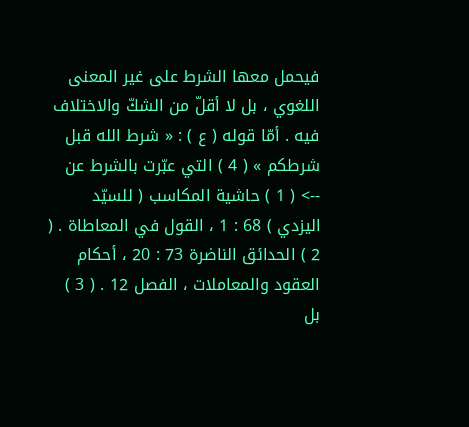فيحمل معها الشرط على غير المعنى اللغوي ، بل لا أقلّ من الشكّ والاختلاف فيه . أمّا قوله ( ع ) : « شرط الله قبل شرطكم » ( 4 ) التي عبّرت بالشرط عن
--> ( 1 ) حاشية المكاسب ( للسيّد اليزدي ) 68 : 1 ، القول في المعاطاة . ( 2 ) الحدائق الناضرة 73 : 20 ، أحكام العقود والمعاملات ، الفصل 12 . ( 3 ) بل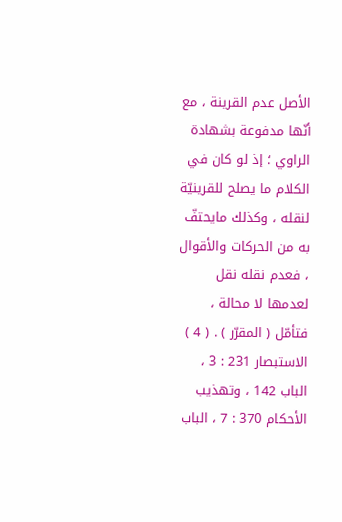الأصل عدم القرينة ، مع أنّها مدفوعة بشهادة الراوي ؛ إذ لو كان في الكلام ما يصلح للقرينيّة لنقله ، وكذلك مايحتفّ به من الحركات والأقوال ، فعدم نقله نقل لعدمها لا محالة ، فتأمّل ( المقرّر ) . ( 4 ) الاستبصار 231 : 3 ، الباب 142 ، وتهذيب الأحكام 370 : 7 ، الباب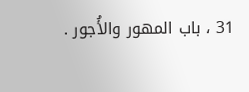31 ، باب المهور والأُجور .